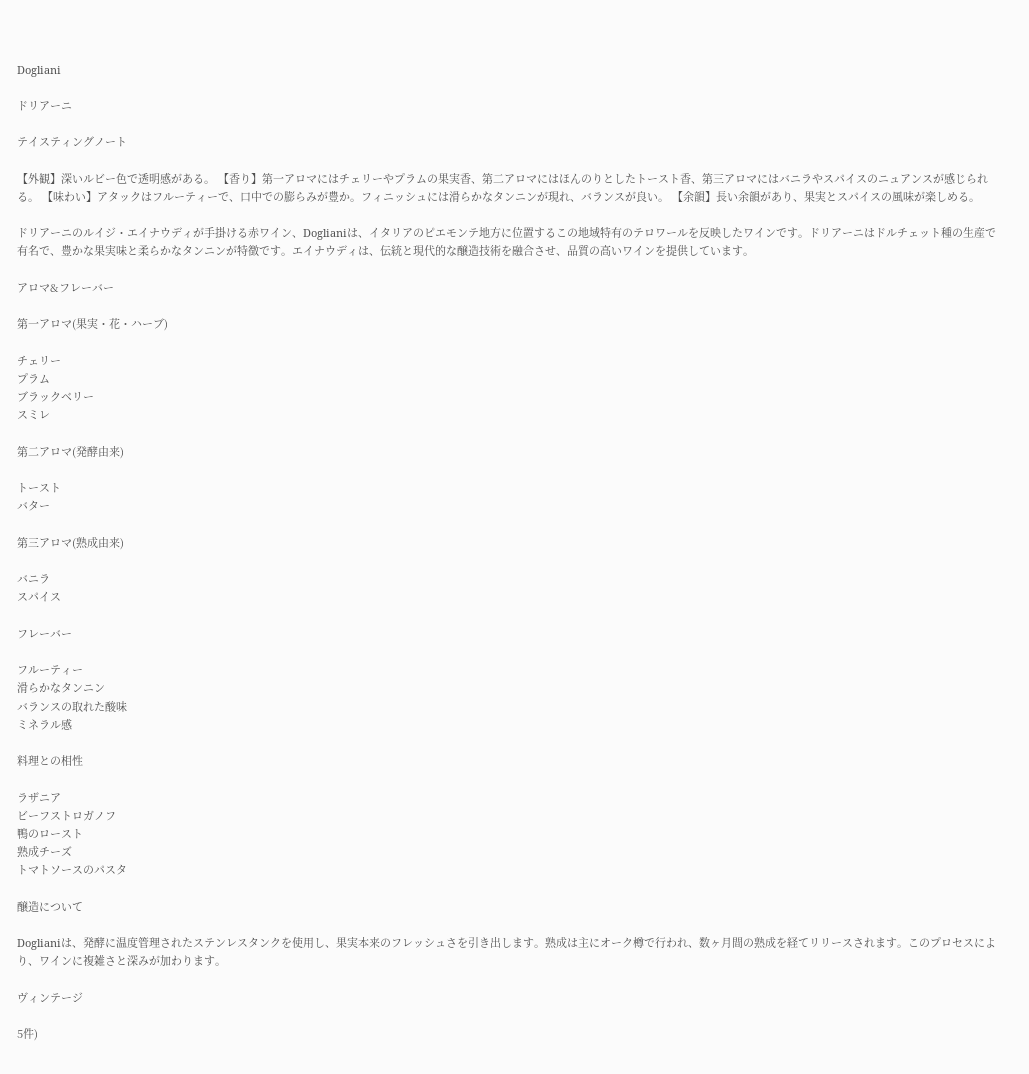Dogliani

ドリアーニ

テイスティングノート

【外観】深いルビー色で透明感がある。 【香り】第一アロマにはチェリーやプラムの果実香、第二アロマにはほんのりとしたトースト香、第三アロマにはバニラやスパイスのニュアンスが感じられる。 【味わい】アタックはフルーティーで、口中での膨らみが豊か。フィニッシュには滑らかなタンニンが現れ、バランスが良い。 【余韻】長い余韻があり、果実とスパイスの風味が楽しめる。

ドリアーニのルイジ・エイナウディが手掛ける赤ワイン、Doglianiは、イタリアのピエモンテ地方に位置するこの地域特有のテロワールを反映したワインです。ドリアーニはドルチェット種の生産で有名で、豊かな果実味と柔らかなタンニンが特徴です。エイナウディは、伝統と現代的な醸造技術を融合させ、品質の高いワインを提供しています。

アロマ&フレーバー

第一アロマ(果実・花・ハーブ)

チェリー
プラム
ブラックベリー
スミレ

第二アロマ(発酵由来)

トースト
バター

第三アロマ(熟成由来)

バニラ
スパイス

フレーバー

フルーティー
滑らかなタンニン
バランスの取れた酸味
ミネラル感

料理との相性

ラザニア
ビーフストロガノフ
鴨のロースト
熟成チーズ
トマトソースのパスタ

醸造について

Doglianiは、発酵に温度管理されたステンレスタンクを使用し、果実本来のフレッシュさを引き出します。熟成は主にオーク樽で行われ、数ヶ月間の熟成を経てリリースされます。このプロセスにより、ワインに複雑さと深みが加わります。

ヴィンテージ

5件)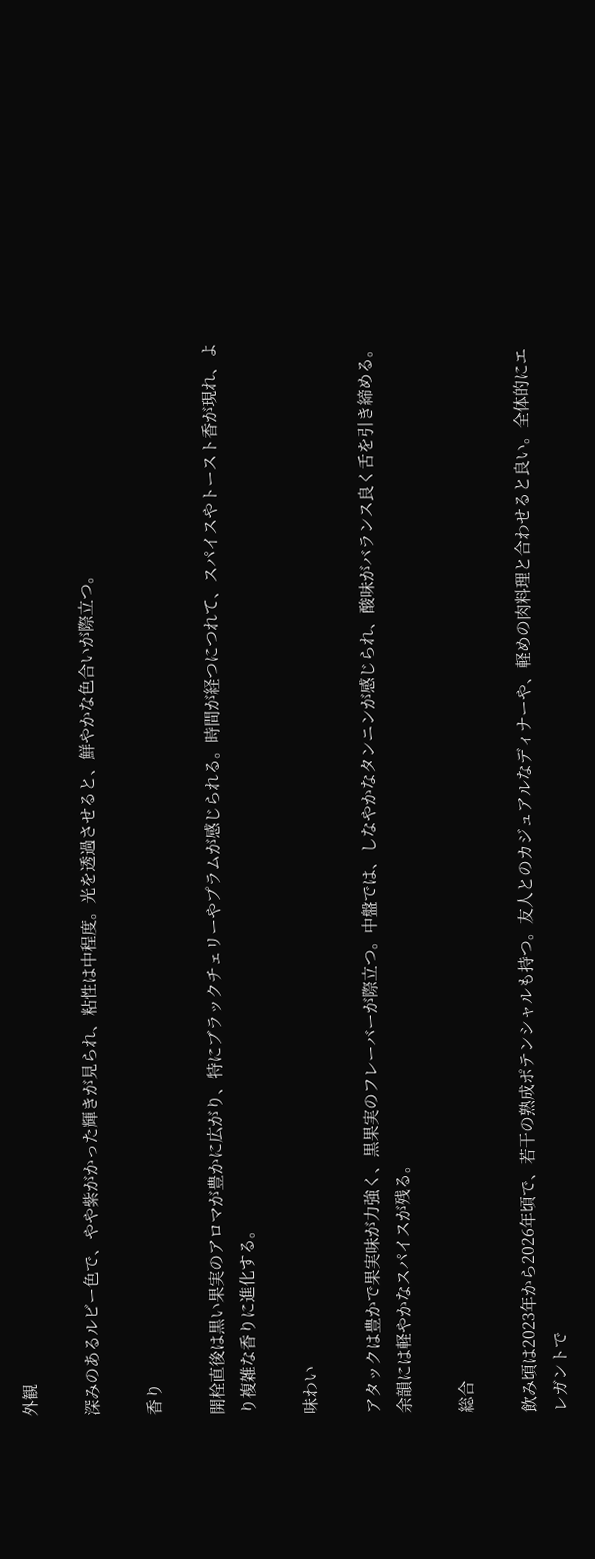外観

深みのあるルビー色で、やや紫がかった輝きが見られ、粘性は中程度。光を透過させると、鮮やかな色合いが際立つ。

香り

開栓直後は黒い果実のアロマが豊かに広がり、特にブラックチェリーやプラムが感じられる。時間が経つにつれて、スパイスやトースト香が現れ、より複雑な香りに進化する。

味わい

アタックは豊かで果実味が力強く、黒果実のフレーバーが際立つ。中盤では、しなやかなタンニンが感じられ、酸味がバランス良く舌を引き締める。余韻には軽やかなスパイスが残る。

総合

飲み頃は2023年から2026年頃で、若干の熟成ポテンシャルも持つ。友人とのカジュアルなディナーや、軽めの肉料理と合わせると良い。全体的にエレガントで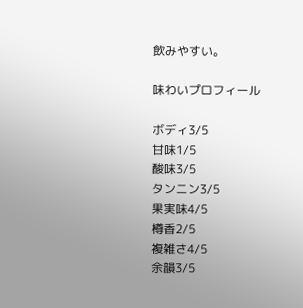飲みやすい。

味わいプロフィール

ボディ3/5
甘味1/5
酸味3/5
タンニン3/5
果実味4/5
樽香2/5
複雑さ4/5
余韻3/5